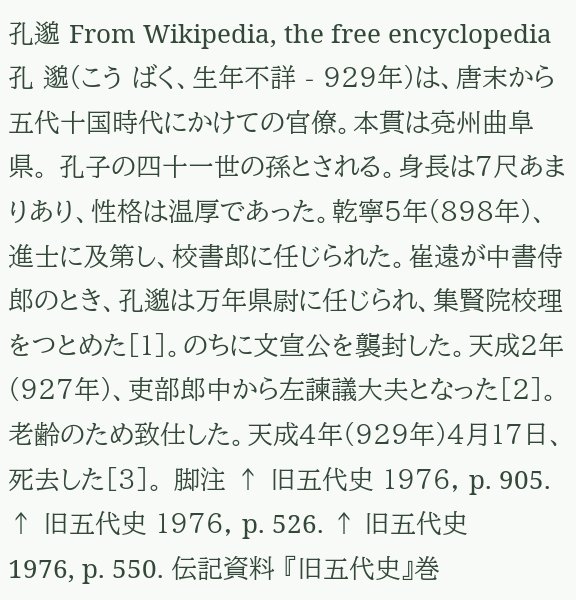孔邈 From Wikipedia, the free encyclopedia 孔 邈(こう ばく、生年不詳 - 929年)は、唐末から五代十国時代にかけての官僚。本貫は兗州曲阜県。 孔子の四十一世の孫とされる。身長は7尺あまりあり、性格は温厚であった。乾寧5年(898年)、進士に及第し、校書郎に任じられた。崔遠が中書侍郎のとき、孔邈は万年県尉に任じられ、集賢院校理をつとめた[1]。のちに文宣公を襲封した。天成2年(927年)、吏部郎中から左諫議大夫となった[2]。老齢のため致仕した。天成4年(929年)4月17日、死去した[3]。 脚注 ↑ 旧五代史 1976, p. 905. ↑ 旧五代史 1976, p. 526. ↑ 旧五代史 1976, p. 550. 伝記資料 『旧五代史』巻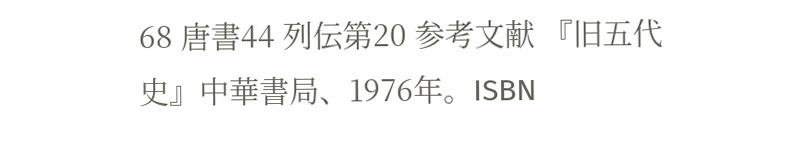68 唐書44 列伝第20 参考文献 『旧五代史』中華書局、1976年。ISBN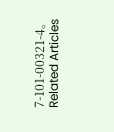7-101-00321-4。 Related Articles